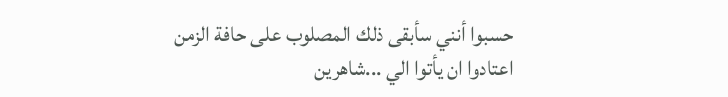حسبوا أنني سأبقى ذلك المصلوب على حافة الزمن
اعتادوا ان يأتوا الي ...شاهرين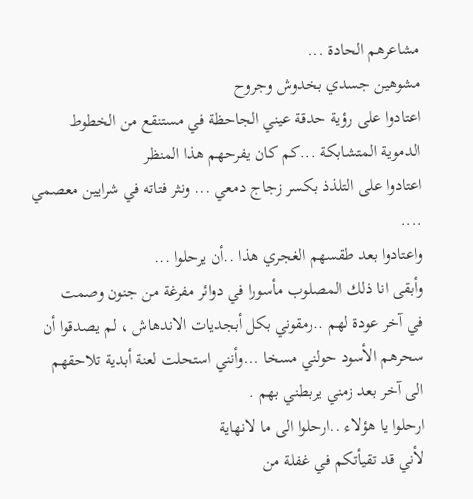مشاعرهم الحادة ...
مشوهين جسدي بخدوش وجروح
اعتادوا على رؤية حدقة عيني الجاحظة في مستنقع من الخطوط الدموية المتشابكة ...كم كان يفرحهم هذا المنظر
اعتادوا على التلذذ بكسر زجاج دمعي ... ونثر فتاته في شرايين معصمي ....
واعتادوا بعد طقسهم الغجري هذا ..أن يرحلوا ...
وأبقى انا ذلك المصلوب مأسورا في دوائر مفرغة من جنون وصمت
في آخر عودة لهم ..رمقوني بكل أبجديات الاندهاش ، لم يصدقوا أن سحرهم الأسود حولني مسخا ...وأنني استحلت لعنة أبدية تلاحقهم الى آخر بعد زمني يربطني بهم .
ارحلوا يا هؤلاء ..ارحلوا الى ما لانهاية
لأني قد تقيأتكم في غفلة من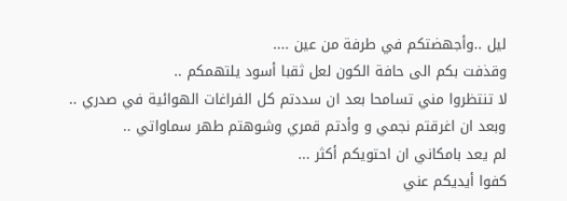ليل ..وأجهضتكم في طرفة من عين ....
وقذفت بكم الى حافة الكون لعل ثقبا أسود يلتهمكم ..
لا تنتظروا مني تسامحا بعد ان سددتم كل الفراغات الهوائية في صدري ..
وبعد ان اغرقتم نجمي و وأدتم قمري وشوهتم طهر سماواتي ..
لم يعد بامكاني ان احتويكم أكثر ...
كفوا أيديكم عني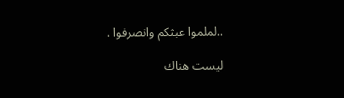..لملموا عبثكم وانصرفوا .

ليست هناك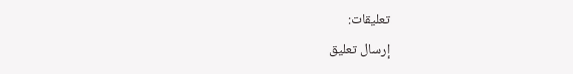تعليقات:
إرسال تعليق